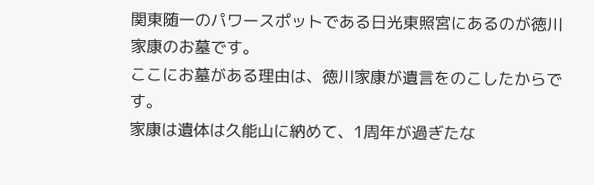関東随一のパワースポットである日光東照宮にあるのが徳川家康のお墓です。
ここにお墓がある理由は、徳川家康が遺言をのこしたからです。
家康は遺体は久能山に納めて、1周年が過ぎたな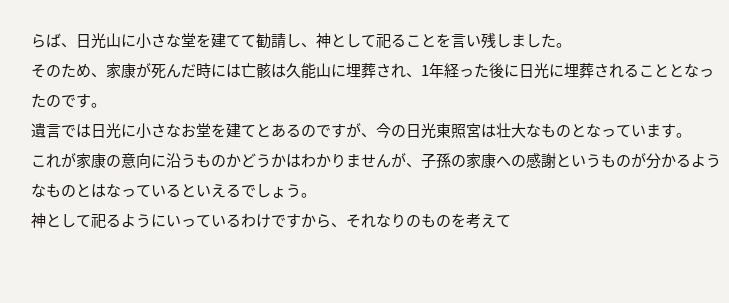らば、日光山に小さな堂を建てて勧請し、神として祀ることを言い残しました。
そのため、家康が死んだ時には亡骸は久能山に埋葬され、1年経った後に日光に埋葬されることとなったのです。
遺言では日光に小さなお堂を建てとあるのですが、今の日光東照宮は壮大なものとなっています。
これが家康の意向に沿うものかどうかはわかりませんが、子孫の家康への感謝というものが分かるようなものとはなっているといえるでしょう。
神として祀るようにいっているわけですから、それなりのものを考えて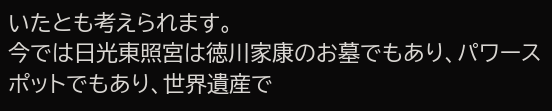いたとも考えられます。
今では日光東照宮は徳川家康のお墓でもあり、パワースポットでもあり、世界遺産で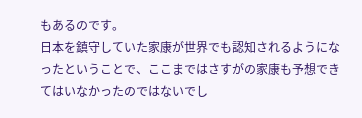もあるのです。
日本を鎮守していた家康が世界でも認知されるようになったということで、ここまではさすがの家康も予想できてはいなかったのではないでし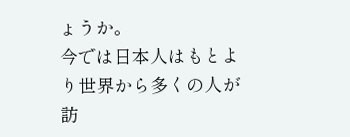ょうか。
今では日本人はもとより世界から多くの人が訪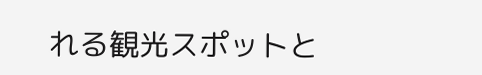れる観光スポットと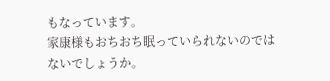もなっています。
家康様もおちおち眠っていられないのではないでしょうか。